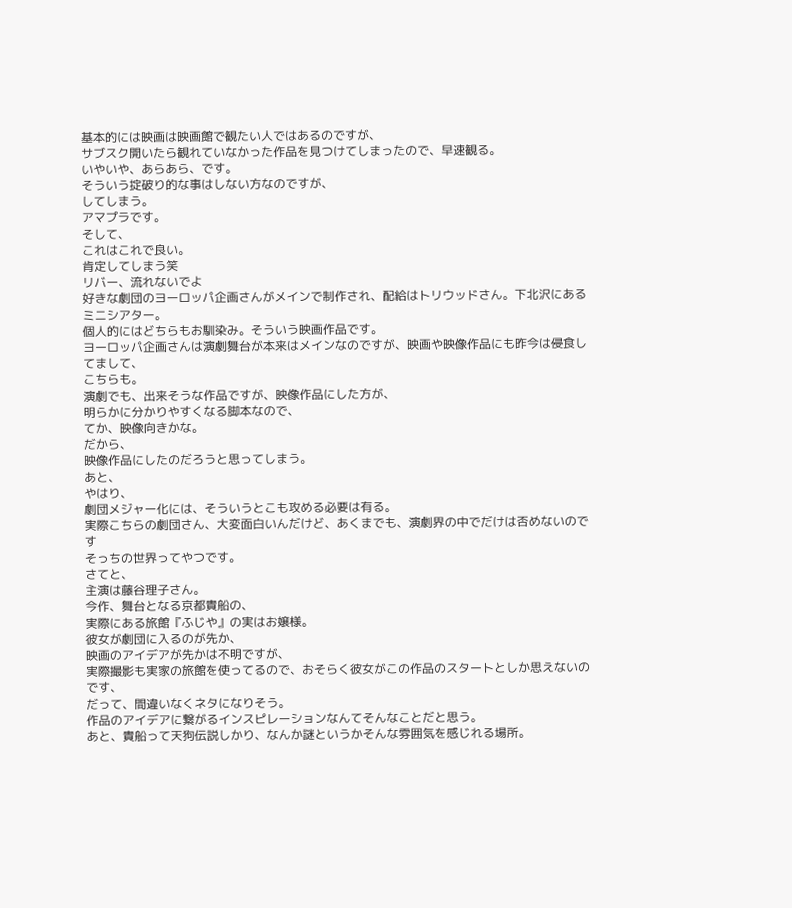基本的には映画は映画館で観たい人ではあるのですが、
サブスク開いたら観れていなかった作品を見つけてしまったので、早速観る。
いやいや、あらあら、です。
そういう掟破り的な事はしない方なのですが、
してしまう。
アマプラです。
そして、
これはこれで良い。
肯定してしまう笑
リバー、流れないでよ
好きな劇団のヨーロッパ企画さんがメインで制作され、配給はトリウッドさん。下北沢にあるミニシアター。
個人的にはどちらもお馴染み。そういう映画作品です。
ヨーロッパ企画さんは演劇舞台が本来はメインなのですが、映画や映像作品にも昨今は侵食してまして、
こちらも。
演劇でも、出来そうな作品ですが、映像作品にした方が、
明らかに分かりやすくなる脚本なので、
てか、映像向きかな。
だから、
映像作品にしたのだろうと思ってしまう。
あと、
やはり、
劇団メジャー化には、そういうとこも攻める必要は有る。
実際こちらの劇団さん、大変面白いんだけど、あくまでも、演劇界の中でだけは否めないのです
そっちの世界ってやつです。
さてと、
主演は藤谷理子さん。
今作、舞台となる京都貴船の、
実際にある旅館『ふじや』の実はお嬢様。
彼女が劇団に入るのが先か、
映画のアイデアが先かは不明ですが、
実際撮影も実家の旅館を使ってるので、おそらく彼女がこの作品のスタートとしか思えないのです、
だって、間違いなくネタになりそう。
作品のアイデアに繋がるインスピレーションなんてそんなことだと思う。
あと、貴船って天狗伝説しかり、なんか謎というかそんな雰囲気を感じれる場所。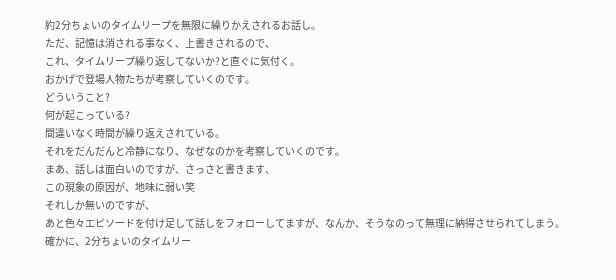約2分ちょいのタイムリープを無限に繰りかえされるお話し。
ただ、記憶は消される事なく、上書きされるので、
これ、タイムリープ繰り返してないか?と直ぐに気付く。
おかげで登場人物たちが考察していくのです。
どういうこと?
何が起こっている?
間違いなく時間が繰り返えされている。
それをだんだんと冷静になり、なぜなのかを考察していくのです。
まあ、話しは面白いのですが、さっさと書きます、
この現象の原因が、地味に弱い笑
それしか無いのですが、
あと色々エピソードを付け足して話しをフォローしてますが、なんか、そうなのって無理に納得させられてしまう。
確かに、2分ちょいのタイムリー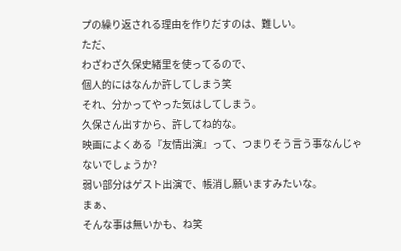プの繰り返される理由を作りだすのは、難しい。
ただ、
わざわざ久保史緒里を使ってるので、
個人的にはなんか許してしまう笑
それ、分かってやった気はしてしまう。
久保さん出すから、許してね的な。
映画によくある『友情出演』って、つまりそう言う事なんじゃないでしょうか?
弱い部分はゲスト出演で、帳消し願いますみたいな。
まぁ、
そんな事は無いかも、ね笑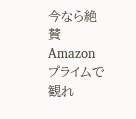今なら絶賛Amazonプライムで観れ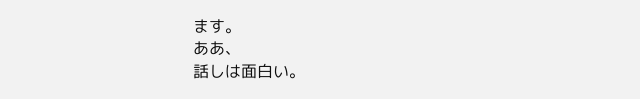ます。
ああ、
話しは面白い。